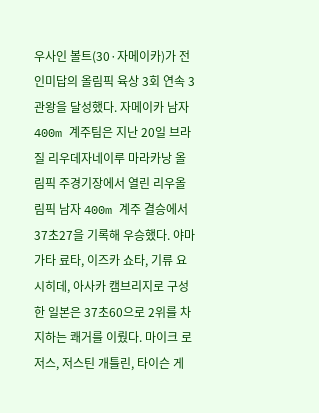우사인 볼트(30·자메이카)가 전인미답의 올림픽 육상 3회 연속 3관왕을 달성했다. 자메이카 남자 400m 계주팀은 지난 20일 브라질 리우데자네이루 마라카낭 올림픽 주경기장에서 열린 리우올림픽 남자 400m 계주 결승에서 37초27을 기록해 우승했다. 야마가타 료타, 이즈카 쇼타, 기류 요시히데, 아사카 캠브리지로 구성한 일본은 37초60으로 2위를 차지하는 쾌거를 이뤘다. 마이크 로저스, 저스틴 개틀린, 타이슨 게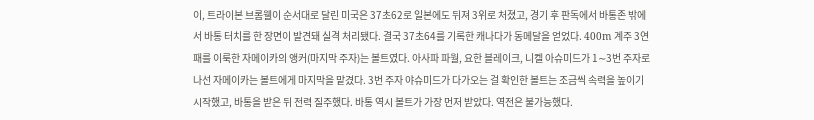이, 트라이본 브롬웰이 순서대로 달린 미국은 37초62로 일본에도 뒤져 3위로 처졌고, 경기 후 판독에서 바통존 밖에서 바통 터치를 한 장면이 발견돼 실격 처리됐다. 결국 37초64를 기록한 캐나다가 동메달을 얻었다. 400m 계주 3연패를 이룩한 자메이카의 앵커(마지막 주자)는 볼트였다. 아사파 파월, 요한 블레이크, 니켈 아슈미드가 1∼3번 주자로 나선 자메이카는 볼트에게 마지막을 맡겼다. 3번 주자 야슈미드가 다가오는 걸 확인한 볼트는 조금씩 속력을 높이기 시작했고, 바통을 받은 뒤 전력 질주했다. 바통 역시 볼트가 가장 먼저 받았다. 역전은 불가능했다.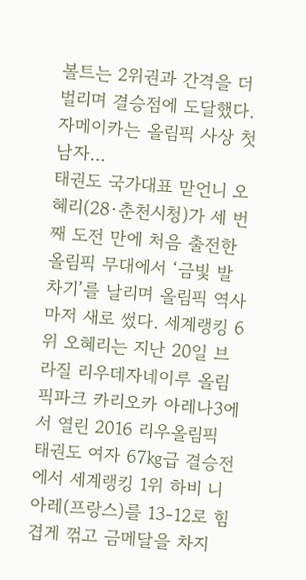볼트는 2위권과 간격을 더 벌리며 결승점에 도달했다. 자메이카는 올림픽 사상 첫 남자…
태권도 국가대표 맏언니 오혜리(28·춘천시청)가 세 번째 도전 만에 처음 출전한 올림픽 무대에서 ‘금빛 발차기’를 날리며 올림픽 역사마저 새로 썼다. 세계랭킹 6위 오혜리는 지난 20일 브라질 리우데자네이루 올림픽파크 카리오카 아레나3에서 열린 2016 리우올림픽 태권도 여자 67㎏급 결승전에서 세계랭킹 1위 하비 니아레(프랑스)를 13-12로 힘겹게 꺾고 금메달을 차지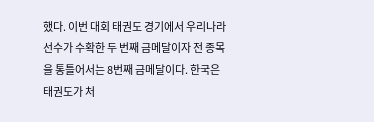했다. 이번 대회 태권도 경기에서 우리나라 선수가 수확한 두 번째 금메달이자 전 종목을 통틀어서는 8번째 금메달이다. 한국은 태권도가 처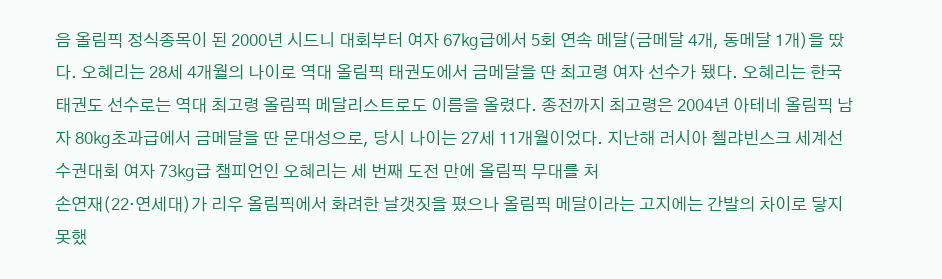음 올림픽 정식종목이 된 2000년 시드니 대회부터 여자 67㎏급에서 5회 연속 메달(금메달 4개, 동메달 1개)을 땄다. 오혜리는 28세 4개월의 나이로 역대 올림픽 태권도에서 금메달을 딴 최고령 여자 선수가 됐다. 오혜리는 한국 태권도 선수로는 역대 최고령 올림픽 메달리스트로도 이름을 올렸다. 종전까지 최고령은 2004년 아테네 올림픽 남자 80㎏초과급에서 금메달을 딴 문대성으로, 당시 나이는 27세 11개월이었다. 지난해 러시아 첼랴빈스크 세계선수권대회 여자 73㎏급 챔피언인 오혜리는 세 번째 도전 만에 올림픽 무대를 처
손연재(22·연세대)가 리우 올림픽에서 화려한 날갯짓을 폈으나 올림픽 메달이라는 고지에는 간발의 차이로 닿지 못했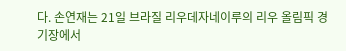다. 손연재는 21일 브라질 리우데자네이루의 리우 올림픽 경기장에서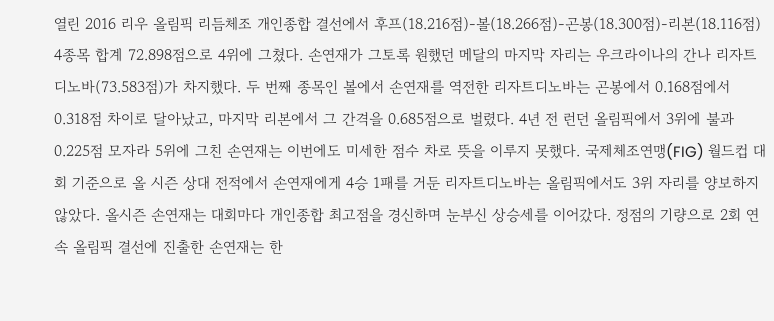열린 2016 리우 올림픽 리듬체조 개인종합 결선에서 후프(18.216점)-볼(18.266점)-곤봉(18.300점)-리본(18.116점) 4종목 합계 72.898점으로 4위에 그쳤다. 손연재가 그토록 원했던 메달의 마지막 자리는 우크라이나의 간나 리자트디노바(73.583점)가 차지했다. 두 번째 종목인 볼에서 손연재를 역전한 리자트디노바는 곤봉에서 0.168점에서 0.318점 차이로 달아났고, 마지막 리본에서 그 간격을 0.685점으로 벌렸다. 4년 전 런던 올림픽에서 3위에 불과 0.225점 모자라 5위에 그친 손연재는 이번에도 미세한 점수 차로 뜻을 이루지 못했다. 국제체조연맹(FIG) 월드컵 대회 기준으로 올 시즌 상대 전적에서 손연재에게 4승 1패를 거둔 리자트디노바는 올림픽에서도 3위 자리를 양보하지 않았다. 올시즌 손연재는 대회마다 개인종합 최고점을 경신하며 눈부신 상승세를 이어갔다. 정점의 기량으로 2회 연속 올림픽 결선에 진출한 손연재는 한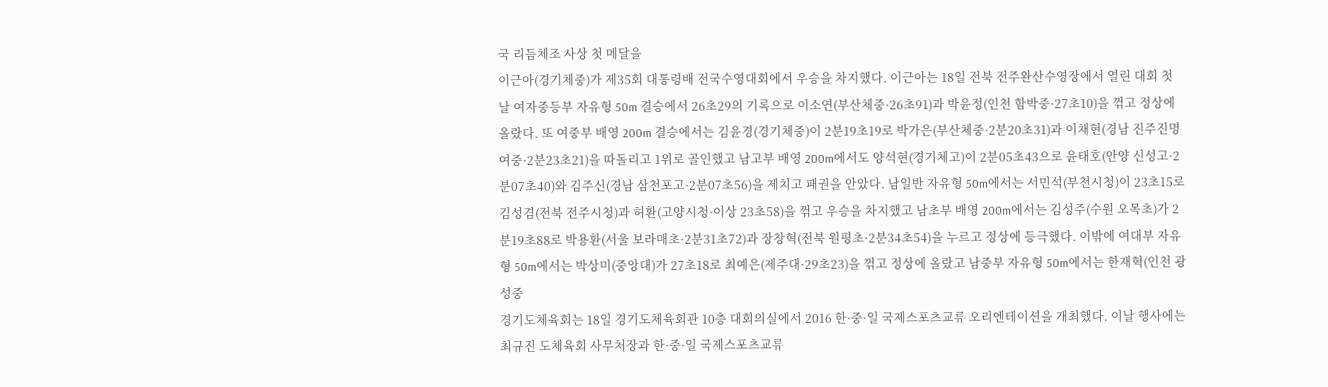국 리듬체조 사상 첫 메달을
이근아(경기체중)가 제35회 대통령배 전국수영대회에서 우승을 차지했다. 이근아는 18일 전북 전주완산수영장에서 열린 대회 첫 날 여자중등부 자유형 50m 결승에서 26초29의 기록으로 이소연(부산체중·26초91)과 박윤정(인천 함박중·27초10)을 꺾고 정상에 올랐다. 또 여중부 배영 200m 결승에서는 김윤경(경기체중)이 2분19초19로 박가은(부산체중·2분20초31)과 이채현(경남 진주진명여중·2분23초21)을 따돌리고 1위로 골인했고 남고부 배영 200m에서도 양석현(경기체고)이 2분05초43으로 윤태호(안양 신성고·2분07초40)와 김주신(경남 삼천포고·2분07초56)을 제치고 패권을 안았다. 남일반 자유형 50m에서는 서민석(부천시청)이 23초15로 김성겸(전북 전주시청)과 허환(고양시청·이상 23초58)을 꺾고 우승을 차지했고 남초부 배영 200m에서는 김성주(수원 오목초)가 2분19초88로 박용환(서울 보라매초·2분31초72)과 장창혁(전북 원평초·2분34초54)을 누르고 정상에 등극했다. 이밖에 여대부 자유형 50m에서는 박상미(중앙대)가 27초18로 최예은(제주대·29초23)을 꺾고 정상에 올랐고 남중부 자유형 50m에서는 한재혁(인천 광성중
경기도체육회는 18일 경기도체육회관 10층 대회의실에서 2016 한·중·일 국제스포츠교류 오리엔테이션을 개최했다. 이날 행사에는 최규진 도체육회 사무처장과 한·중·일 국제스포츠교류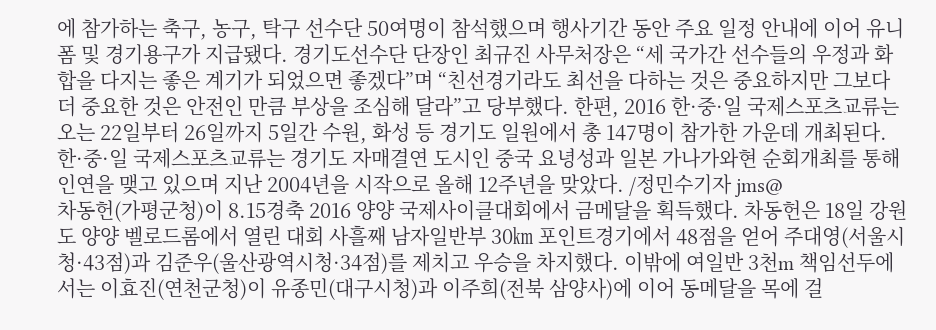에 참가하는 축구, 농구, 탁구 선수단 50여명이 참석했으며 행사기간 동안 주요 일정 안내에 이어 유니폼 및 경기용구가 지급됐다. 경기도선수단 단장인 최규진 사무처장은 “세 국가간 선수들의 우정과 화합을 다지는 좋은 계기가 되었으면 좋겠다”며 “친선경기라도 최선을 다하는 것은 중요하지만 그보다 더 중요한 것은 안전인 만큼 부상을 조심해 달라”고 당부했다. 한편, 2016 한·중·일 국제스포츠교류는 오는 22일부터 26일까지 5일간 수원, 화성 등 경기도 일원에서 총 147명이 참가한 가운데 개최된다. 한·중·일 국제스포츠교류는 경기도 자매결연 도시인 중국 요녕성과 일본 가나가와현 순회개최를 통해 인연을 맺고 있으며 지난 2004년을 시작으로 올해 12주년을 맞았다. /정민수기자 jms@
차동헌(가평군청)이 8.15경축 2016 양양 국제사이클대회에서 금메달을 획득했다. 차동헌은 18일 강원도 양양 벨로드롬에서 열린 대회 사흘째 남자일반부 30㎞ 포인트경기에서 48점을 얻어 주대영(서울시청·43점)과 김준우(울산광역시청·34점)를 제치고 우승을 차지했다. 이밖에 여일반 3천m 책임선두에서는 이효진(연천군청)이 유종민(대구시청)과 이주희(전북 삼양사)에 이어 동메달을 목에 걸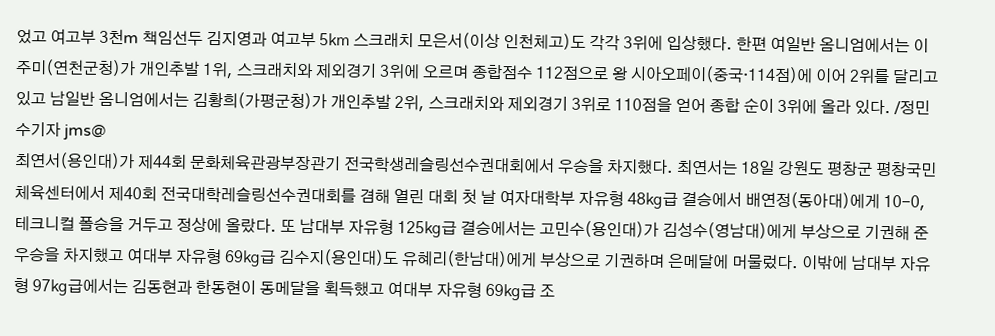었고 여고부 3천m 책임선두 김지영과 여고부 5㎞ 스크래치 모은서(이상 인천체고)도 각각 3위에 입상했다. 한편 여일반 옴니엄에서는 이주미(연천군청)가 개인추발 1위, 스크래치와 제외경기 3위에 오르며 종합점수 112점으로 왕 시아오페이(중국·114점)에 이어 2위를 달리고 있고 남일반 옴니엄에서는 김황희(가평군청)가 개인추발 2위, 스크래치와 제외경기 3위로 110점을 얻어 종합 순이 3위에 올라 있다. /정민수기자 jms@
최연서(용인대)가 제44회 문화체육관광부장관기 전국학생레슬링선수권대회에서 우승을 차지했다. 최연서는 18일 강원도 평창군 평창국민체육센터에서 제40회 전국대학레슬링선수권대회를 겸해 열린 대회 첫 날 여자대학부 자유형 48㎏급 결승에서 배연정(동아대)에게 10-0, 테크니컬 폴승을 거두고 정상에 올랐다. 또 남대부 자유형 125㎏급 결승에서는 고민수(용인대)가 김성수(영남대)에게 부상으로 기권해 준우승을 차지했고 여대부 자유형 69㎏급 김수지(용인대)도 유혜리(한남대)에게 부상으로 기권하며 은메달에 머물렀다. 이밖에 남대부 자유형 97㎏급에서는 김동현과 한동현이 동메달을 획득했고 여대부 자유형 69㎏급 조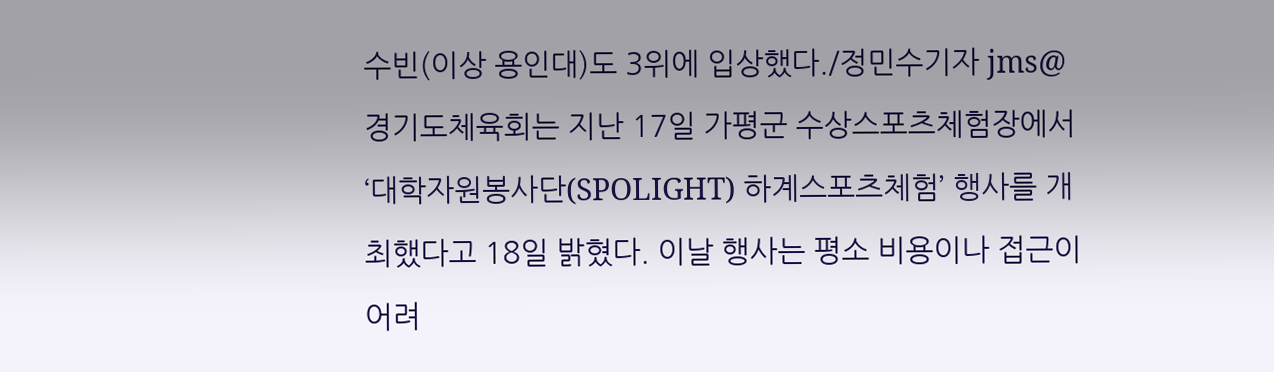수빈(이상 용인대)도 3위에 입상했다./정민수기자 jms@
경기도체육회는 지난 17일 가평군 수상스포츠체험장에서 ‘대학자원봉사단(SPOLIGHT) 하계스포츠체험’ 행사를 개최했다고 18일 밝혔다. 이날 행사는 평소 비용이나 접근이 어려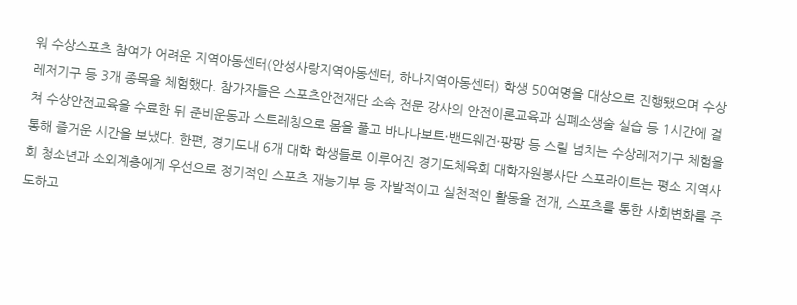워 수상스포츠 참여가 어려운 지역아동센터(안성사랑지역아동센터, 하나지역아동센터) 학생 50여명을 대상으로 진행됐으며 수상레저기구 등 3개 종목을 체험했다. 참가자들은 스포츠안전재단 소속 전문 강사의 안전이론교육과 심폐소생술 실습 등 1시간에 걸쳐 수상안전교육을 수료한 뒤 준비운동과 스트레칭으로 몸을 풀고 바나나보트·밴드웨건·팡팡 등 스릴 넘치는 수상레저기구 체험을 통해 즐거운 시간을 보냈다. 한편, 경기도내 6개 대학 학생들로 이루어진 경기도체육회 대학자원봉사단 스포라이트는 평소 지역사회 청소년과 소외계층에게 우선으로 정기적인 스포츠 재능기부 등 자발적이고 실천적인 활동을 전개, 스포츠를 통한 사회변화를 주도하고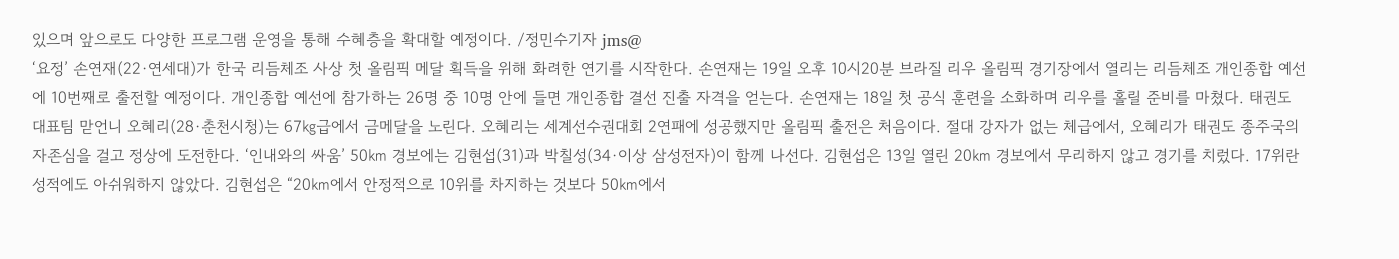있으며 앞으로도 다양한 프로그램 운영을 통해 수혜층을 확대할 예정이다. /정민수기자 jms@
‘요정’ 손연재(22·연세대)가 한국 리듬체조 사상 첫 올림픽 메달 획득을 위해 화려한 연기를 시작한다. 손연재는 19일 오후 10시20분 브라질 리우 올림픽 경기장에서 열리는 리듬체조 개인종합 예선에 10번째로 출전할 예정이다. 개인종합 예선에 참가하는 26명 중 10명 안에 들면 개인종합 결선 진출 자격을 얻는다. 손연재는 18일 첫 공식 훈련을 소화하며 리우를 홀릴 준비를 마쳤다. 태권도 대표팀 맏언니 오혜리(28·춘천시청)는 67㎏급에서 금메달을 노린다. 오혜리는 세계선수권대회 2연패에 성공했지만 올림픽 출전은 처음이다. 절대 강자가 없는 체급에서, 오혜리가 태권도 종주국의 자존심을 걸고 정상에 도전한다. ‘인내와의 싸움’ 50㎞ 경보에는 김현섭(31)과 박칠성(34·이상 삼성전자)이 함께 나선다. 김현섭은 13일 열린 20㎞ 경보에서 무리하지 않고 경기를 치렀다. 17위란 성적에도 아쉬워하지 않았다. 김현섭은 “20㎞에서 안정적으로 10위를 차지하는 것보다 50㎞에서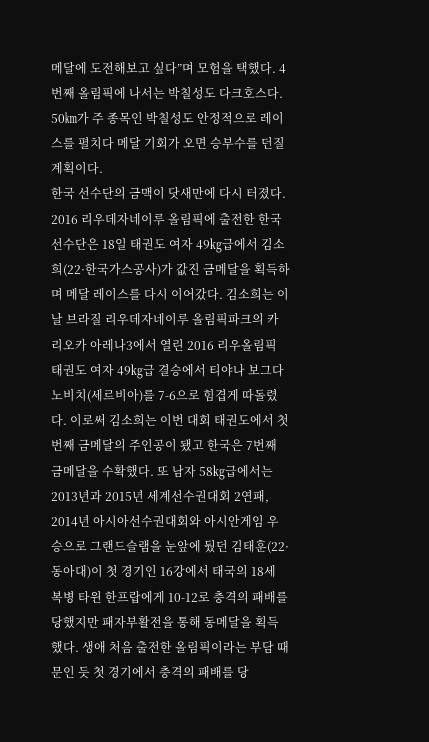메달에 도전해보고 싶다”며 모험을 택했다. 4번째 올림픽에 나서는 박칠성도 다크호스다. 50㎞가 주 종목인 박칠성도 안정적으로 레이스를 펼치다 메달 기회가 오면 승부수를 던질 계획이다.
한국 선수단의 금맥이 닷새만에 다시 터졌다. 2016 리우데자네이루 올림픽에 출전한 한국 선수단은 18일 태권도 여자 49㎏급에서 김소희(22·한국가스공사)가 값진 금메달을 획득하며 메달 레이스를 다시 이어갔다. 김소희는 이날 브라질 리우데자네이루 올림픽파크의 카리오카 아레나3에서 열린 2016 리우올림픽 태권도 여자 49㎏급 결승에서 티야나 보그다노비치(세르비아)를 7-6으로 힘겹게 따돌렸다. 이로써 김소희는 이번 대회 태권도에서 첫 번째 금메달의 주인공이 됐고 한국은 7번째 금메달을 수확했다. 또 남자 58㎏급에서는 2013년과 2015년 세계선수권대회 2연패, 2014년 아시아선수권대회와 아시안게임 우승으로 그랜드슬램을 눈앞에 뒀던 김태훈(22·동아대)이 첫 경기인 16강에서 태국의 18세 복병 타윈 한프랍에게 10-12로 충격의 패배를 당했지만 패자부활전을 통해 동메달을 획득했다. 생애 처음 출전한 올림픽이라는 부담 때문인 듯 첫 경기에서 충격의 패배를 당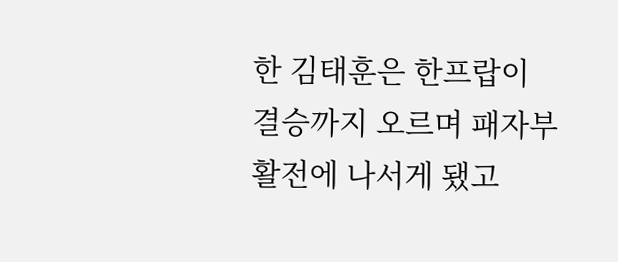한 김태훈은 한프랍이 결승까지 오르며 패자부활전에 나서게 됐고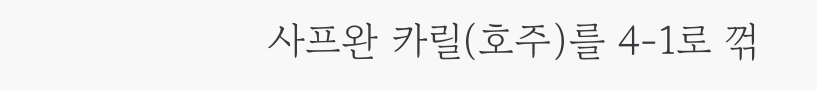사프완 카릴(호주)를 4-1로 꺾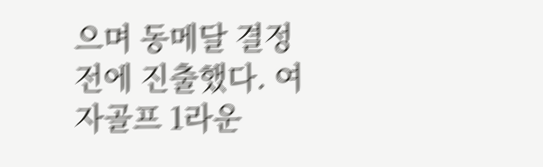으며 동메달 결정전에 진출했다. 여자골프 1라운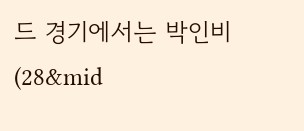드 경기에서는 박인비(28&mid